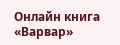Онлайн книга «Варвар»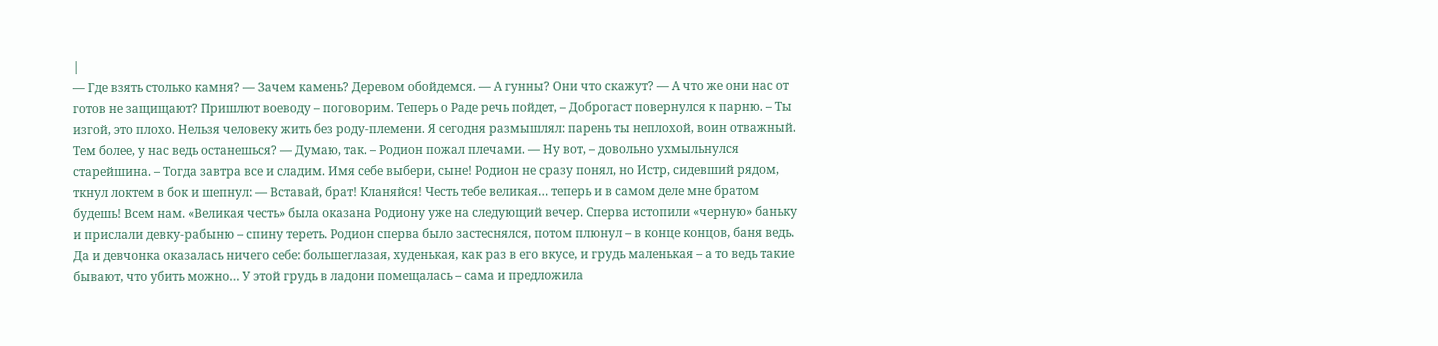|
— Где взять столько камня? — Зачем камень? Деревом обойдемся. — А гунны? Они что скажут? — А что же они нас от готов не защищают? Пришлют воеводу – поговорим. Теперь о Раде речь пойдет, – Доброгаст повернулся к парню. – Ты изгой, это плохо. Нельзя человеку жить без роду-племени. Я сегодня размышлял: парень ты неплохой, воин отважный. Тем более, у нас ведь останешься? — Думаю, так. – Родион пожал плечами. — Ну вот, – довольно ухмыльнулся старейшина. – Тогда завтра все и сладим. Имя себе выбери, сыне! Родион не сразу понял, но Истр, сидевший рядом, ткнул локтем в бок и шепнул: — Вставай, брат! Кланяйся! Честь тебе великая… теперь и в самом деле мне братом будешь! Всем нам. «Великая честь» была оказана Родиону уже на следующий вечер. Сперва истопили «черную» баньку и прислали девку-рабыню – спину тереть. Родион сперва было застеснялся, потом плюнул – в конце концов, баня ведь. Да и девчонка оказалась ничего себе: большеглазая, худенькая, как раз в его вкусе, и грудь маленькая – а то ведь такие бывают, что убить можно… У этой грудь в ладони помещалась – сама и предложила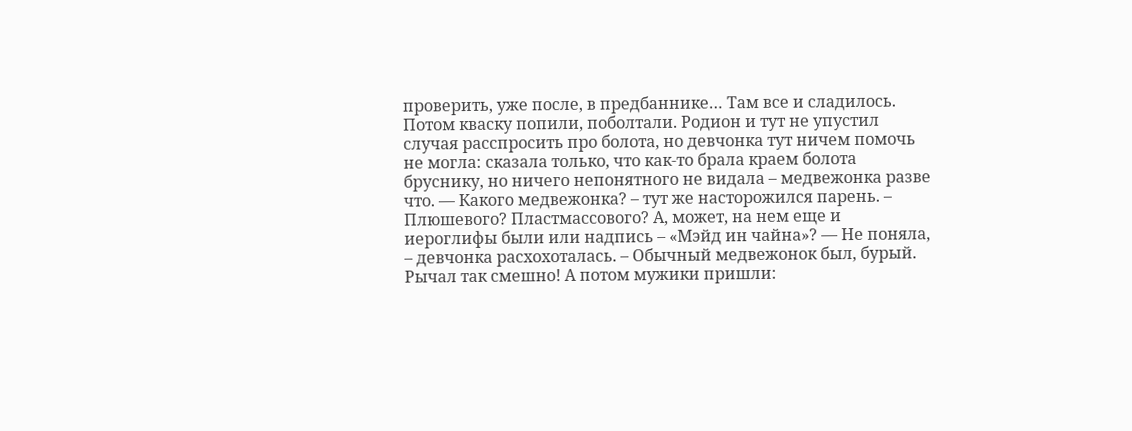проверить, уже после, в предбаннике… Там все и сладилось. Потом кваску попили, поболтали. Родион и тут не упустил случая расспросить про болота, но девчонка тут ничем помочь не могла: сказала только, что как-то брала краем болота бруснику, но ничего непонятного не видала – медвежонка разве что. — Какого медвежонка? – тут же насторожился парень. – Плюшевого? Пластмассового? А, может, на нем еще и иероглифы были или надпись – «Мэйд ин чайна»? — Не поняла, – девчонка расхохоталась. – Обычный медвежонок был, бурый. Рычал так смешно! А потом мужики пришли: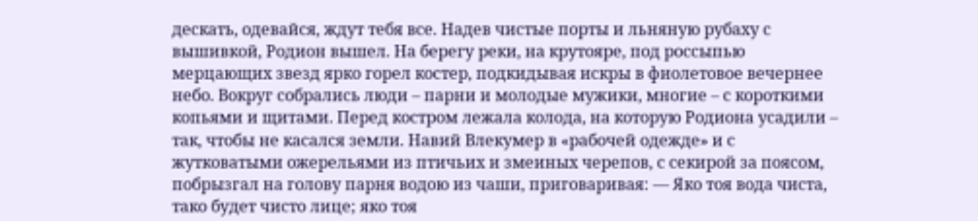дескать, одевайся, ждут тебя все. Надев чистые порты и льняную рубаху с вышивкой, Родион вышел. На берегу реки, на крутояре, под россыпью мерцающих звезд ярко горел костер, подкидывая искры в фиолетовое вечернее небо. Вокруг собрались люди – парни и молодые мужики, многие – с короткими копьями и щитами. Перед костром лежала колода, на которую Родиона усадили – так, чтобы не касался земли. Навий Влекумер в «рабочей одежде» и с жутковатыми ожерельями из птичьих и змеиных черепов, с секирой за поясом, побрызгал на голову парня водою из чаши, приговаривая: — Яко тоя вода чиста, тако будет чисто лице; яко тоя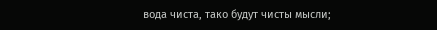вода чиста, тако будут чисты мысли;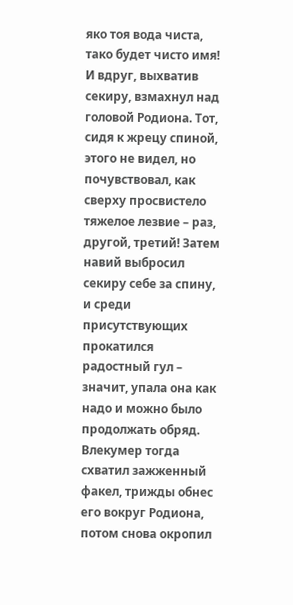яко тоя вода чиста, тако будет чисто имя! И вдруг, выхватив секиру, взмахнул над головой Родиона. Тот, сидя к жрецу спиной, этого не видел, но почувствовал, как сверху просвистело тяжелое лезвие – раз, другой, третий! Затем навий выбросил секиру себе за спину, и среди присутствующих прокатился радостный гул – значит, упала она как надо и можно было продолжать обряд. Влекумер тогда схватил зажженный факел, трижды обнес его вокруг Родиона, потом снова окропил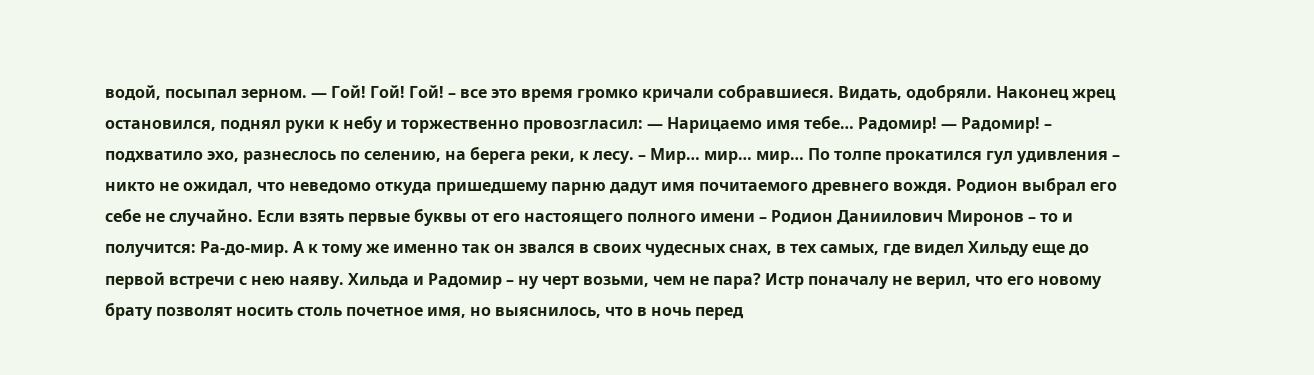водой, посыпал зерном. — Гой! Гой! Гой! – все это время громко кричали собравшиеся. Видать, одобряли. Наконец жрец остановился, поднял руки к небу и торжественно провозгласил: — Нарицаемо имя тебе… Радомир! — Радомир! – подхватило эхо, разнеслось по селению, на берега реки, к лесу. – Мир… мир… мир… По толпе прокатился гул удивления – никто не ожидал, что неведомо откуда пришедшему парню дадут имя почитаемого древнего вождя. Родион выбрал его себе не случайно. Если взять первые буквы от его настоящего полного имени – Родион Даниилович Миронов – то и получится: Ра-до-мир. А к тому же именно так он звался в своих чудесных снах, в тех самых, где видел Хильду еще до первой встречи с нею наяву. Хильда и Радомир – ну черт возьми, чем не пара? Истр поначалу не верил, что его новому брату позволят носить столь почетное имя, но выяснилось, что в ночь перед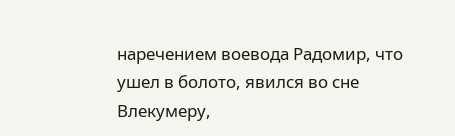наречением воевода Радомир, что ушел в болото, явился во сне Влекумеру,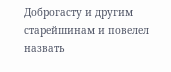Доброгасту и другим старейшинам и повелел назвать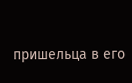пришельца в его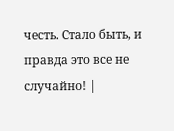честь. Стало быть, и правда это все не случайно! |